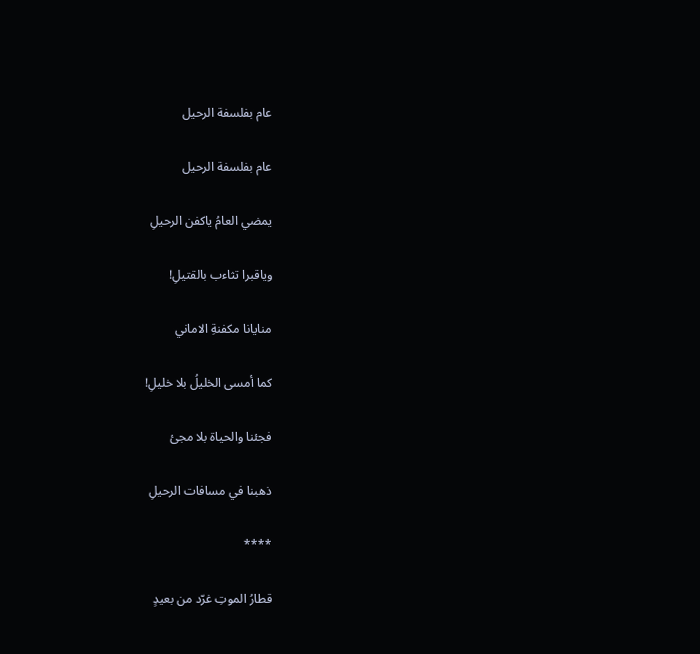عام بفلسفة الرحيل

عام بفلسفة الرحيل

يمضي العامُ ياكفن الرحيلِ

وياقبرا تثاءب بالقتيلِ!

منايانا مكفنةِ الاماني

كما أمسى الخليلُ بلا خليلِ!

فجئنا والحياة بلا مجئ

ذهبنا في مسافات الرحيلِ

****

قطارُ الموتِ غرّد من بعيدٍ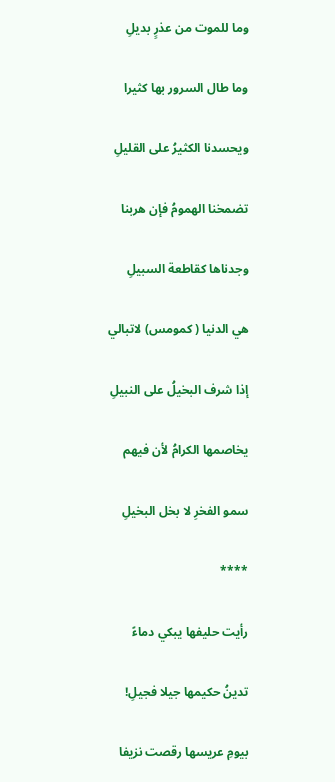وما للموت من عذرٍ بديلِ

وما طال السرور بها كثيرا

ويحسدنا الكثيرُ على القليلِ

تضمخنا الهمومُ فإن هربنا

وجدناها كقاطعة السبيلِ

هي الدنيا ( كمومس) لاتبالي

إذا شرف البخيلُ على النبيلِ

يخاصمها الكرامُ لأن فيهم

سمو الفخرِ لا بخل البخيلِ

****

رأيت حليفها يبكي دماءً

تدينُ حكيمها جيلا فجيلِ!

بيومِ عريسها رقصت نزيفا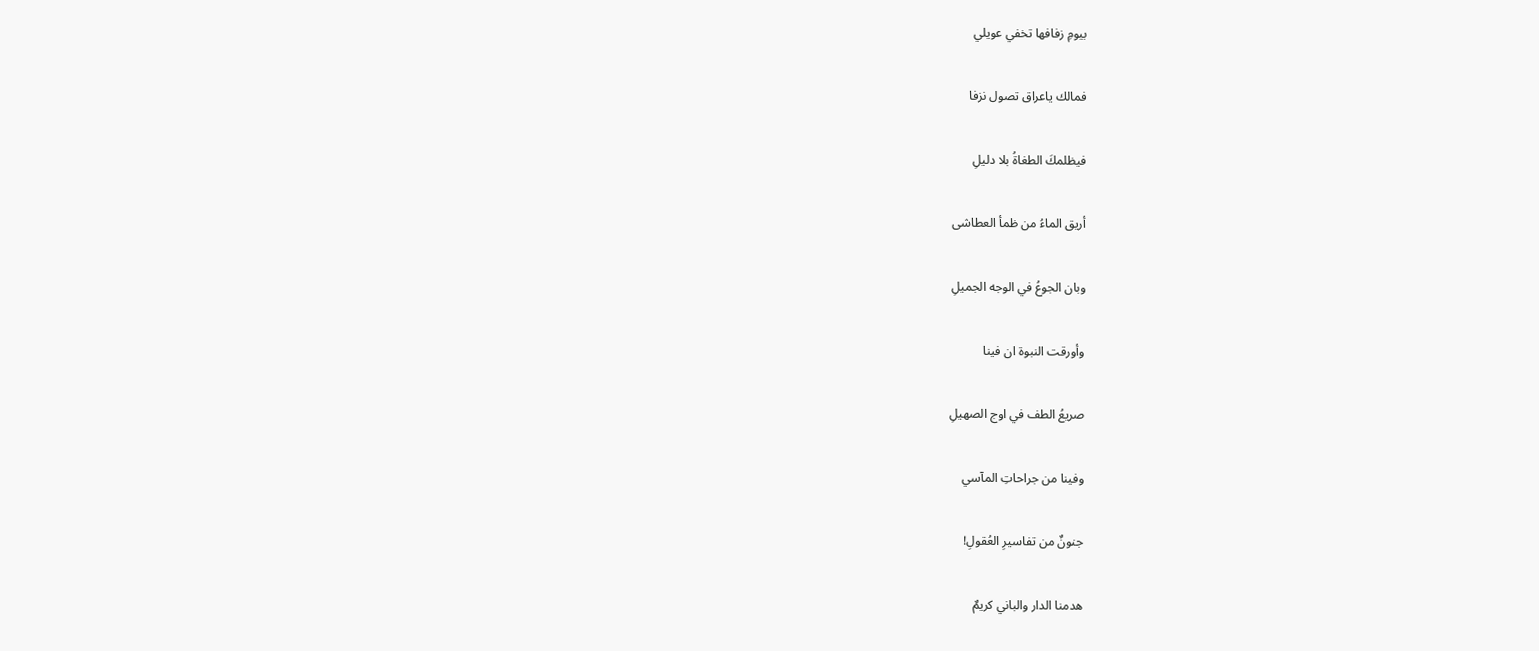بيومِ زفافها تخفي عويلي

فمالك ياعراق تصول نزفا

فيظلمكَ الطغاةُ بلا دليلِ

أريق الماءُ من ظمأ العطاشى

وبان الجوعُ في الوجه الجميلِ

وأورقت النبوة ان فينا

صريعُ الطف في اوج الصهيلِ

وفينا من جراحاتِ المآسي

جنونٌ من تفاسيرِ العُقولِ!

هدمنا الدار والباني كريمٌ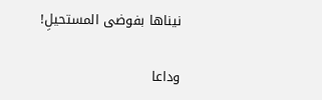نيناها بفوضى المستحيلِ!

وداعا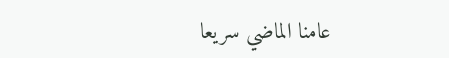عامنا الماضي سريعا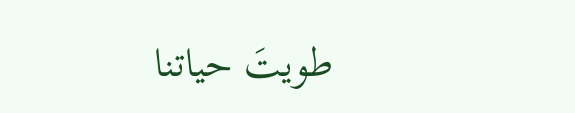طويتَ حياتنا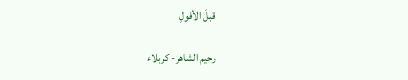قبلَ الأفولِ

رحيم الشاهر- كربلاء